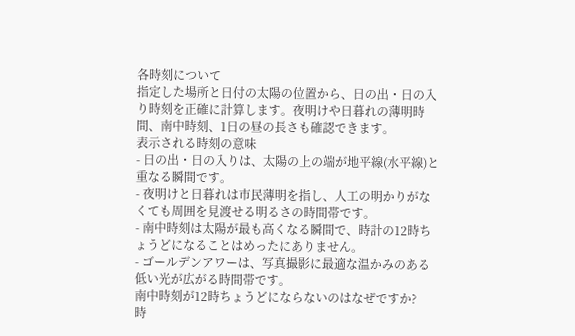各時刻について
指定した場所と日付の太陽の位置から、日の出・日の入り時刻を正確に計算します。夜明けや日暮れの薄明時間、南中時刻、1日の昼の長さも確認できます。
表示される時刻の意味
- 日の出・日の入りは、太陽の上の端が地平線(水平線)と重なる瞬間です。
- 夜明けと日暮れは市民薄明を指し、人工の明かりがなくても周囲を見渡せる明るさの時間帯です。
- 南中時刻は太陽が最も高くなる瞬間で、時計の12時ちょうどになることはめったにありません。
- ゴールデンアワーは、写真撮影に最適な温かみのある低い光が広がる時間帯です。
南中時刻が12時ちょうどにならないのはなぜですか?
時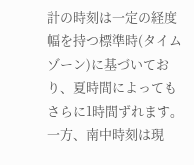計の時刻は一定の経度幅を持つ標準時(タイムゾーン)に基づいており、夏時間によってもさらに1時間ずれます。一方、南中時刻は現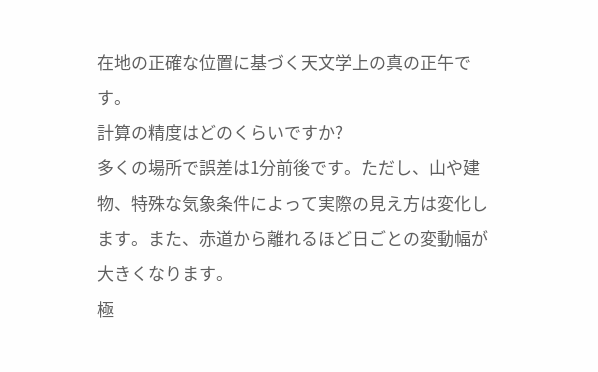在地の正確な位置に基づく天文学上の真の正午です。
計算の精度はどのくらいですか?
多くの場所で誤差は1分前後です。ただし、山や建物、特殊な気象条件によって実際の見え方は変化します。また、赤道から離れるほど日ごとの変動幅が大きくなります。
極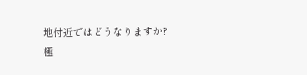地付近ではどうなりますか?
極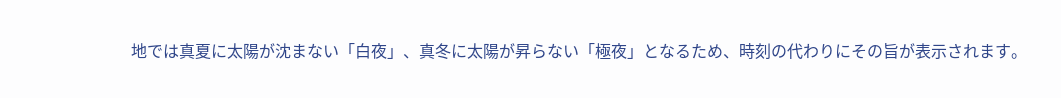地では真夏に太陽が沈まない「白夜」、真冬に太陽が昇らない「極夜」となるため、時刻の代わりにその旨が表示されます。